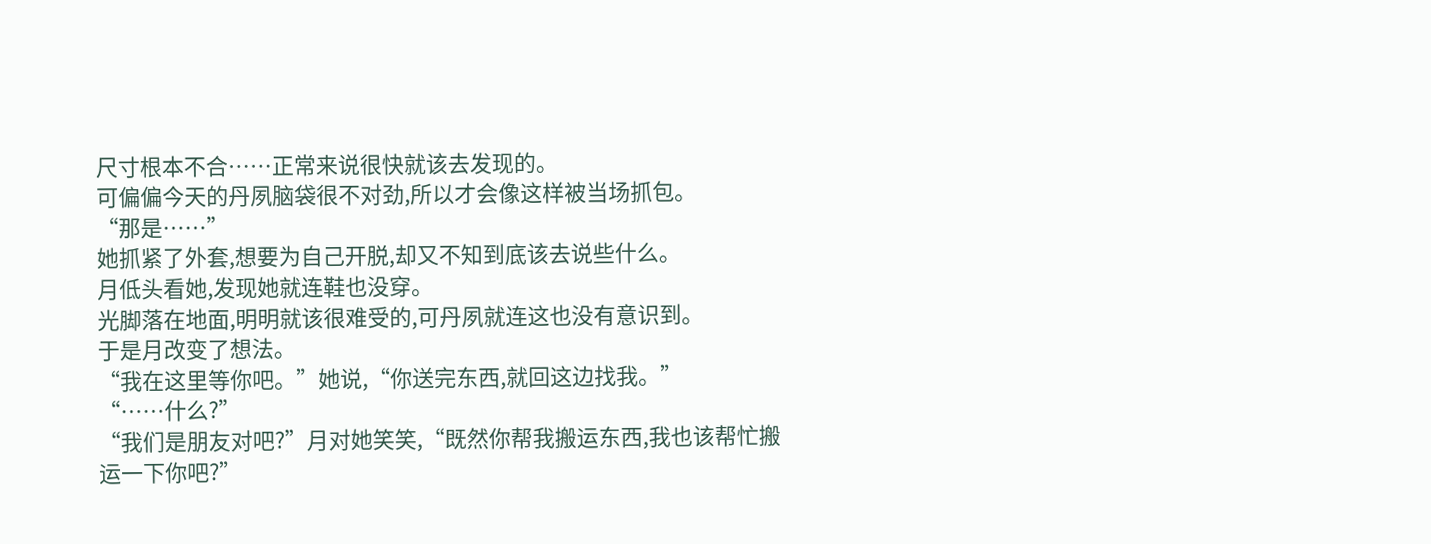尺寸根本不合……正常来说很快就该去发现的。
可偏偏今天的丹夙脑袋很不对劲,所以才会像这样被当场抓包。
“那是……”
她抓紧了外套,想要为自己开脱,却又不知到底该去说些什么。
月低头看她,发现她就连鞋也没穿。
光脚落在地面,明明就该很难受的,可丹夙就连这也没有意识到。
于是月改变了想法。
“我在这里等你吧。”她说,“你送完东西,就回这边找我。”
“……什么?”
“我们是朋友对吧?”月对她笑笑,“既然你帮我搬运东西,我也该帮忙搬运一下你吧?”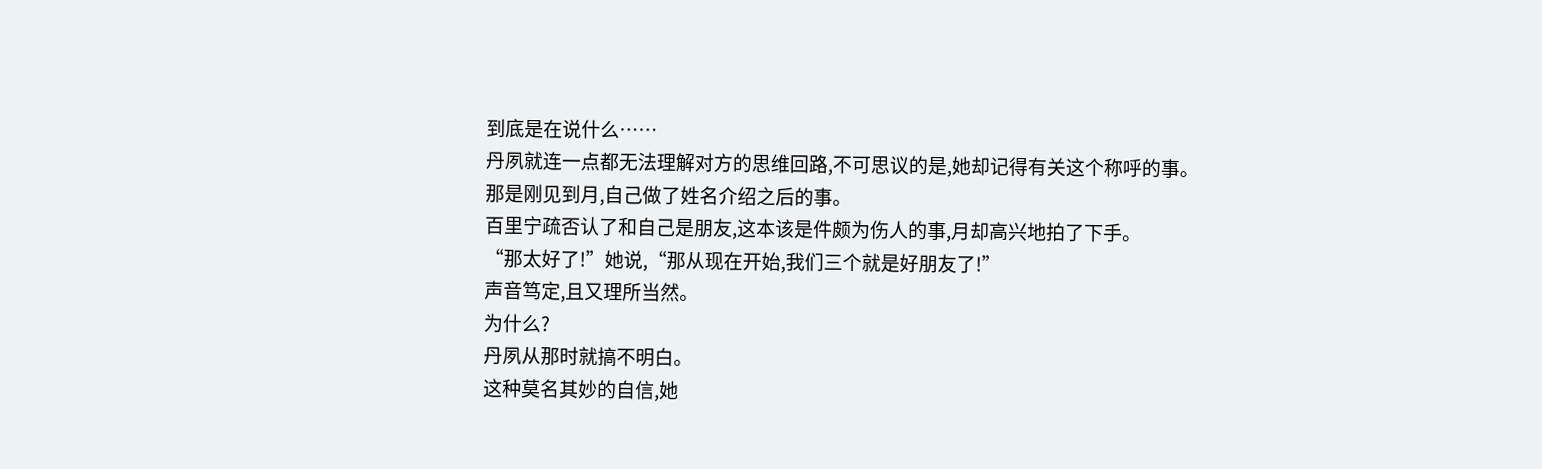到底是在说什么……
丹夙就连一点都无法理解对方的思维回路,不可思议的是,她却记得有关这个称呼的事。
那是刚见到月,自己做了姓名介绍之后的事。
百里宁疏否认了和自己是朋友,这本该是件颇为伤人的事,月却高兴地拍了下手。
“那太好了!”她说,“那从现在开始,我们三个就是好朋友了!”
声音笃定,且又理所当然。
为什么?
丹夙从那时就搞不明白。
这种莫名其妙的自信,她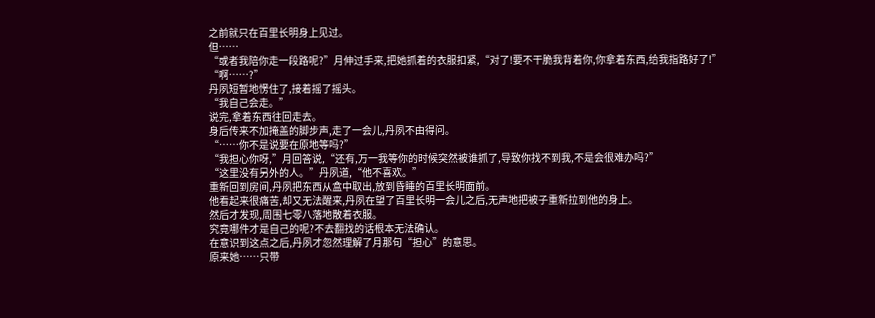之前就只在百里长明身上见过。
但……
“或者我陪你走一段路呢?”月伸过手来,把她抓着的衣服扣紧,“对了!要不干脆我背着你,你拿着东西,给我指路好了!”
“啊……?”
丹夙短暂地愣住了,接着摇了摇头。
“我自己会走。”
说完,拿着东西往回走去。
身后传来不加掩盖的脚步声,走了一会儿,丹夙不由得问。
“……你不是说要在原地等吗?”
“我担心你呀,”月回答说,“还有,万一我等你的时候突然被谁抓了,导致你找不到我,不是会很难办吗?”
“这里没有另外的人。”丹夙道,“他不喜欢。”
重新回到房间,丹夙把东西从盒中取出,放到昏睡的百里长明面前。
他看起来很痛苦,却又无法醒来,丹夙在望了百里长明一会儿之后,无声地把被子重新拉到他的身上。
然后才发现,周围七零八落地散着衣服。
究竟哪件才是自己的呢?不去翻找的话根本无法确认。
在意识到这点之后,丹夙才忽然理解了月那句“担心”的意思。
原来她……只带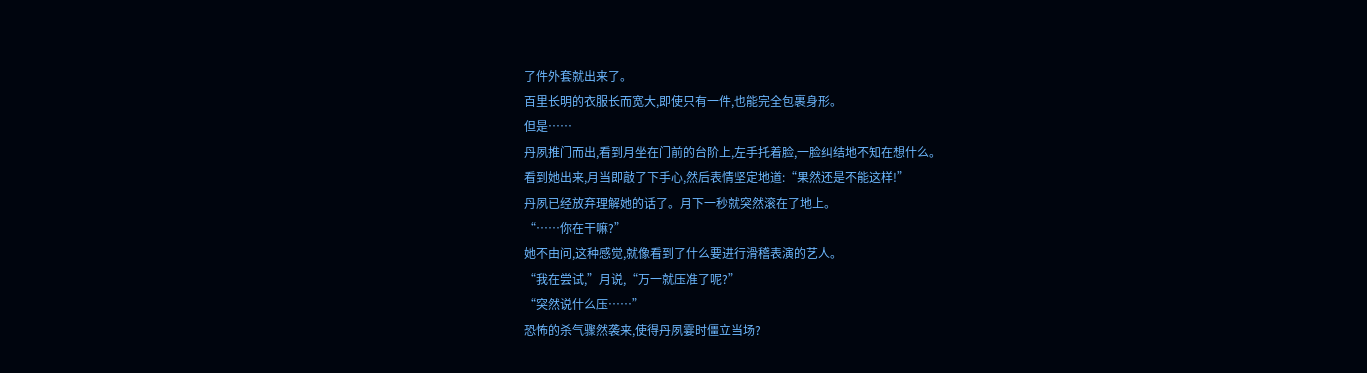了件外套就出来了。
百里长明的衣服长而宽大,即使只有一件,也能完全包裹身形。
但是……
丹夙推门而出,看到月坐在门前的台阶上,左手托着脸,一脸纠结地不知在想什么。
看到她出来,月当即敲了下手心,然后表情坚定地道:“果然还是不能这样!”
丹夙已经放弃理解她的话了。月下一秒就突然滚在了地上。
“……你在干嘛?”
她不由问,这种感觉,就像看到了什么要进行滑稽表演的艺人。
“我在尝试,”月说,“万一就压准了呢?”
“突然说什么压……”
恐怖的杀气骤然袭来,使得丹夙霎时僵立当场?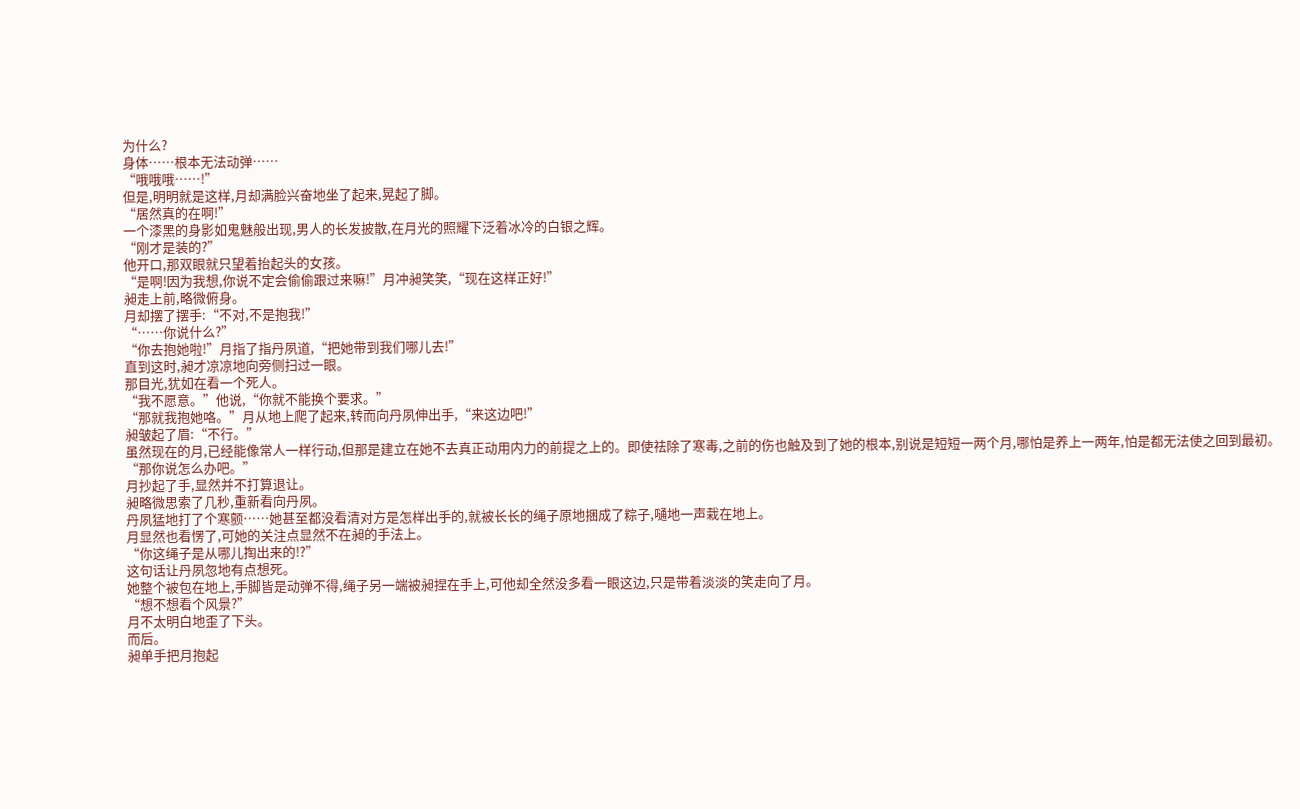为什么?
身体……根本无法动弹……
“哦哦哦……!”
但是,明明就是这样,月却满脸兴奋地坐了起来,晃起了脚。
“居然真的在啊!”
一个漆黑的身影如鬼魅般出现,男人的长发披散,在月光的照耀下泛着冰冷的白银之辉。
“刚才是装的?”
他开口,那双眼就只望着抬起头的女孩。
“是啊!因为我想,你说不定会偷偷跟过来嘛!”月冲昶笑笑,“现在这样正好!”
昶走上前,略微俯身。
月却摆了摆手:“不对,不是抱我!”
“……你说什么?”
“你去抱她啦!”月指了指丹夙道,“把她带到我们哪儿去!”
直到这时,昶才凉凉地向旁侧扫过一眼。
那目光,犹如在看一个死人。
“我不愿意。”他说,“你就不能换个要求。”
“那就我抱她咯。”月从地上爬了起来,转而向丹夙伸出手,“来这边吧!”
昶皱起了眉:“不行。”
虽然现在的月,已经能像常人一样行动,但那是建立在她不去真正动用内力的前提之上的。即使祛除了寒毒,之前的伤也触及到了她的根本,别说是短短一两个月,哪怕是养上一两年,怕是都无法使之回到最初。
“那你说怎么办吧。”
月抄起了手,显然并不打算退让。
昶略微思索了几秒,重新看向丹夙。
丹夙猛地打了个寒颤……她甚至都没看清对方是怎样出手的,就被长长的绳子原地捆成了粽子,嗵地一声栽在地上。
月显然也看愣了,可她的关注点显然不在昶的手法上。
“你这绳子是从哪儿掏出来的!?”
这句话让丹夙忽地有点想死。
她整个被包在地上,手脚皆是动弹不得,绳子另一端被昶捏在手上,可他却全然没多看一眼这边,只是带着淡淡的笑走向了月。
“想不想看个风景?”
月不太明白地歪了下头。
而后。
昶单手把月抱起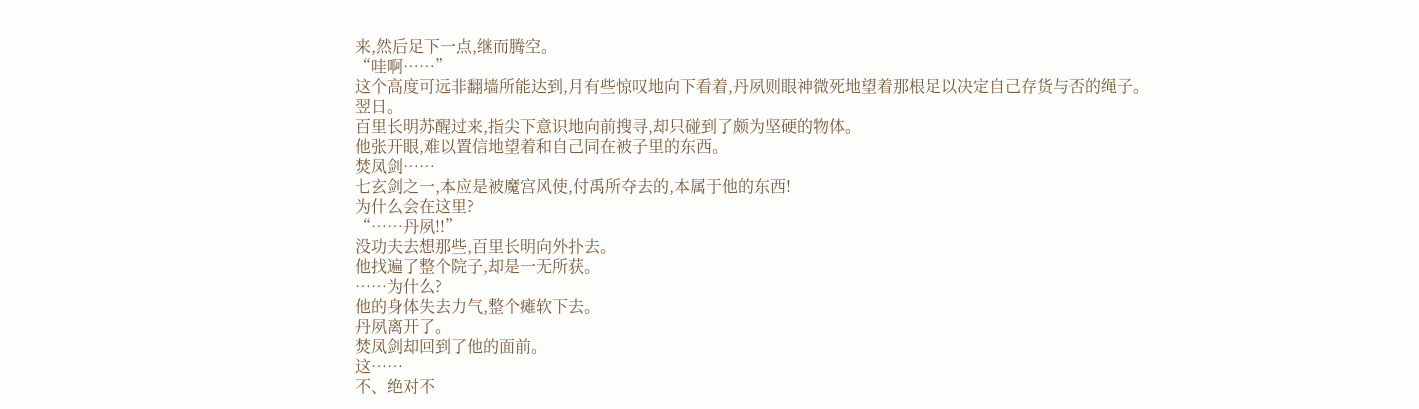来,然后足下一点,继而腾空。
“哇啊……”
这个高度可远非翻墙所能达到,月有些惊叹地向下看着,丹夙则眼神微死地望着那根足以决定自己存货与否的绳子。
翌日。
百里长明苏醒过来,指尖下意识地向前搜寻,却只碰到了颇为坚硬的物体。
他张开眼,难以置信地望着和自己同在被子里的东西。
焚凤剑……
七玄剑之一,本应是被魔宫风使,付禹所夺去的,本属于他的东西!
为什么会在这里?
“……丹夙!!”
没功夫去想那些,百里长明向外扑去。
他找遍了整个院子,却是一无所获。
……为什么?
他的身体失去力气,整个瘫软下去。
丹夙离开了。
焚凤剑却回到了他的面前。
这……
不、绝对不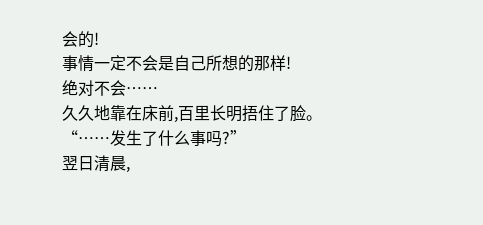会的!
事情一定不会是自己所想的那样!
绝对不会……
久久地靠在床前,百里长明捂住了脸。
“……发生了什么事吗?”
翌日清晨,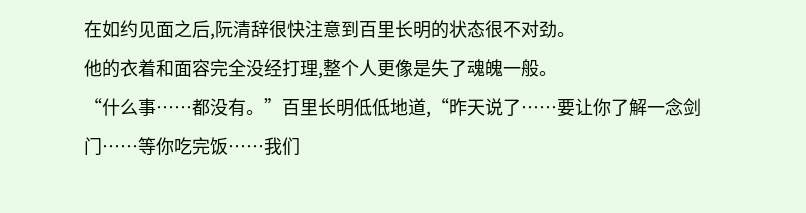在如约见面之后,阮清辞很快注意到百里长明的状态很不对劲。
他的衣着和面容完全没经打理,整个人更像是失了魂魄一般。
“什么事……都没有。”百里长明低低地道,“昨天说了……要让你了解一念剑门……等你吃完饭……我们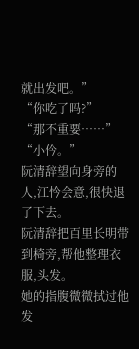就出发吧。”
“你吃了吗?”
“那不重要……”
“小仱。”
阮清辞望向身旁的人,江忴会意,很快退了下去。
阮清辞把百里长明带到椅旁,帮他整理衣服,头发。
她的指腹微微拭过他发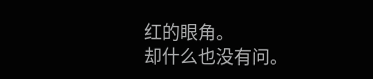红的眼角。
却什么也没有问。